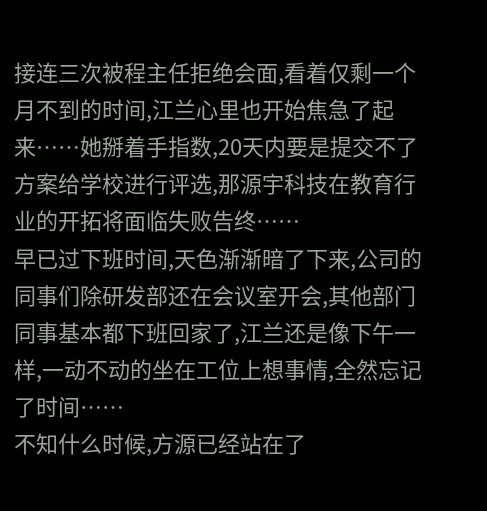接连三次被程主任拒绝会面,看着仅剩一个月不到的时间,江兰心里也开始焦急了起来……她掰着手指数,20天内要是提交不了方案给学校进行评选,那源宇科技在教育行业的开拓将面临失败告终……
早已过下班时间,天色渐渐暗了下来,公司的同事们除研发部还在会议室开会,其他部门同事基本都下班回家了,江兰还是像下午一样,一动不动的坐在工位上想事情,全然忘记了时间……
不知什么时候,方源已经站在了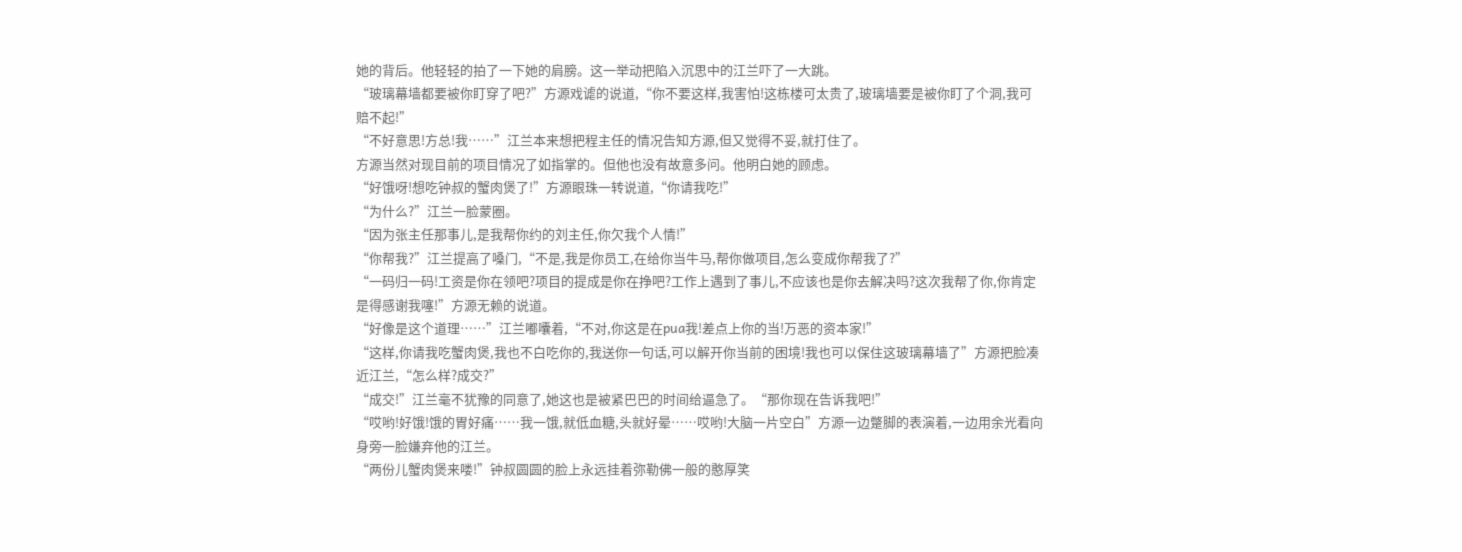她的背后。他轻轻的拍了一下她的肩膀。这一举动把陷入沉思中的江兰吓了一大跳。
“玻璃幕墙都要被你盯穿了吧?”方源戏谑的说道,“你不要这样,我害怕!这栋楼可太贵了,玻璃墙要是被你盯了个洞,我可赔不起!”
“不好意思!方总!我……”江兰本来想把程主任的情况告知方源,但又觉得不妥,就打住了。
方源当然对现目前的项目情况了如指掌的。但他也没有故意多问。他明白她的顾虑。
“好饿呀!想吃钟叔的蟹肉煲了!”方源眼珠一转说道,“你请我吃!”
“为什么?”江兰一脸蒙圈。
“因为张主任那事儿,是我帮你约的刘主任,你欠我个人情!”
“你帮我?”江兰提高了嗓门,“不是,我是你员工,在给你当牛马,帮你做项目,怎么变成你帮我了?”
“一码归一码!工资是你在领吧?项目的提成是你在挣吧?工作上遇到了事儿,不应该也是你去解决吗?这次我帮了你,你肯定是得感谢我噻!”方源无赖的说道。
“好像是这个道理……”江兰嘟囔着,“不对,你这是在pua我!差点上你的当!万恶的资本家!”
“这样,你请我吃蟹肉煲,我也不白吃你的,我送你一句话,可以解开你当前的困境!我也可以保住这玻璃幕墙了”方源把脸凑近江兰,“怎么样?成交?”
“成交!”江兰毫不犹豫的同意了,她这也是被紧巴巴的时间给逼急了。“那你现在告诉我吧!”
“哎哟!好饿!饿的胃好痛……我一饿,就低血糖,头就好晕……哎哟!大脑一片空白”方源一边蹩脚的表演着,一边用余光看向身旁一脸嫌弃他的江兰。
“两份儿蟹肉煲来喽!”钟叔圆圆的脸上永远挂着弥勒佛一般的憨厚笑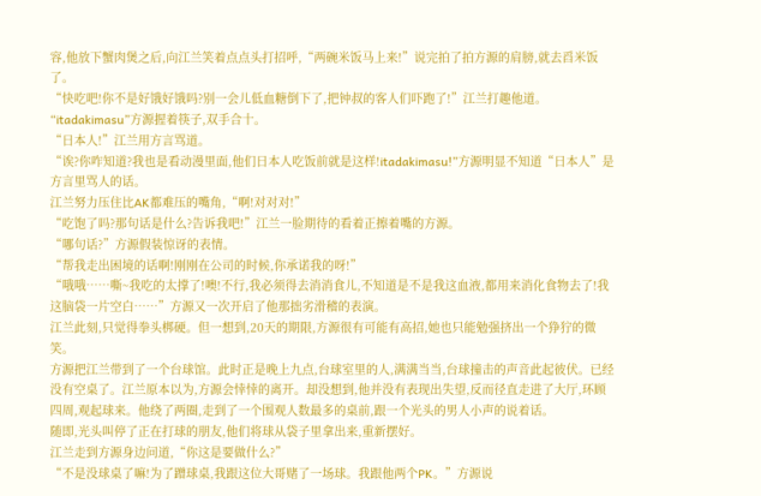容,他放下蟹肉煲之后,向江兰笑着点点头打招呼,“两碗米饭马上来!”说完拍了拍方源的肩膀,就去舀米饭了。
“快吃吧!你不是好饿好饿吗?别一会儿低血糖倒下了,把钟叔的客人们吓跑了!”江兰打趣他道。
“itadakimasu”方源握着筷子,双手合十。
“日本人!”江兰用方言骂道。
“诶?你咋知道?我也是看动漫里面,他们日本人吃饭前就是这样!itadakimasu!”方源明显不知道“日本人”是方言里骂人的话。
江兰努力压住比AK都难压的嘴角,“啊!对对对!”
“吃饱了吗?那句话是什么?告诉我吧!”江兰一脸期待的看着正擦着嘴的方源。
“哪句话?”方源假装惊讶的表情。
“帮我走出困境的话啊!刚刚在公司的时候,你承诺我的呀!”
“哦哦……嘶~我吃的太撑了!噢!不行,我必须得去消消食儿,不知道是不是我这血液,都用来消化食物去了!我这脑袋一片空白……”方源又一次开启了他那拙劣滑稽的表演。
江兰此刻,只觉得拳头梆硬。但一想到,20天的期限,方源很有可能有高招,她也只能勉强挤出一个狰狞的微笑。
方源把江兰带到了一个台球馆。此时正是晚上九点,台球室里的人,满满当当,台球撞击的声音此起彼伏。已经没有空桌了。江兰原本以为,方源会悻悻的离开。却没想到,他并没有表现出失望,反而径直走进了大厅,环顾四周,观起球来。他绕了两圈,走到了一个围观人数最多的桌前,跟一个光头的男人小声的说着话。
随即,光头叫停了正在打球的朋友,他们将球从袋子里拿出来,重新摆好。
江兰走到方源身边问道,“你这是要做什么?”
“不是没球桌了嘛!为了蹭球桌,我跟这位大哥赌了一场球。我跟他两个PK。”方源说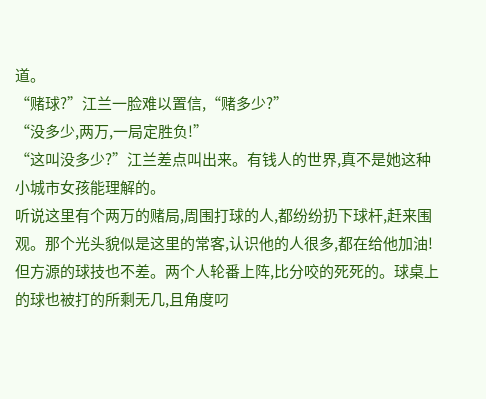道。
“赌球?”江兰一脸难以置信,“赌多少?”
“没多少,两万,一局定胜负!”
“这叫没多少?”江兰差点叫出来。有钱人的世界,真不是她这种小城市女孩能理解的。
听说这里有个两万的赌局,周围打球的人,都纷纷扔下球杆,赶来围观。那个光头貌似是这里的常客,认识他的人很多,都在给他加油!但方源的球技也不差。两个人轮番上阵,比分咬的死死的。球桌上的球也被打的所剩无几,且角度叼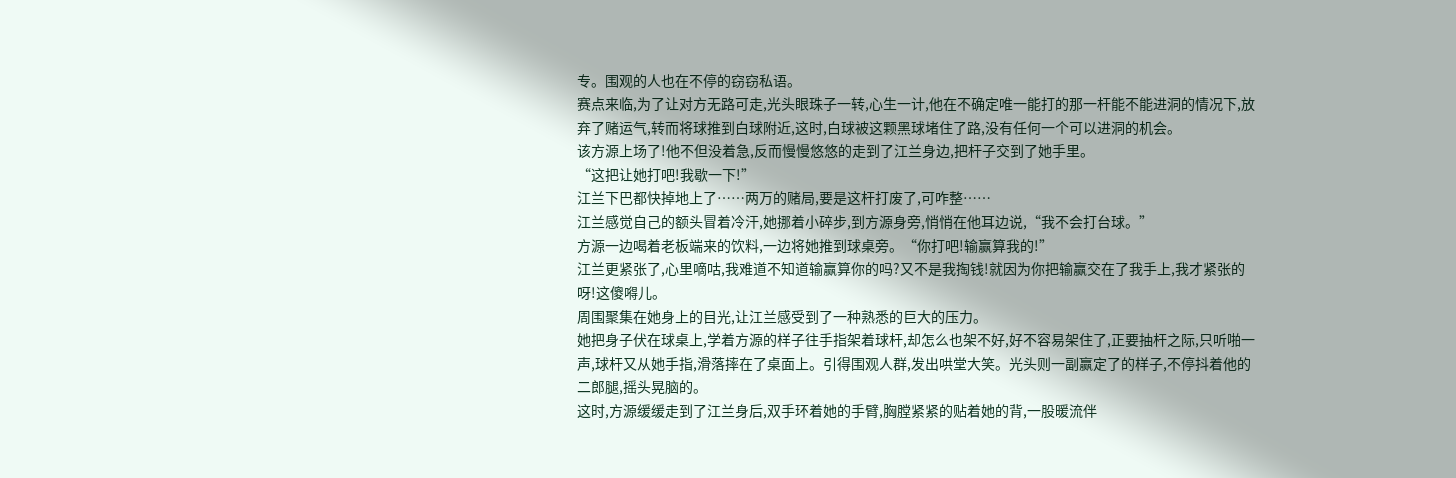专。围观的人也在不停的窃窃私语。
赛点来临,为了让对方无路可走,光头眼珠子一转,心生一计,他在不确定唯一能打的那一杆能不能进洞的情况下,放弃了赌运气,转而将球推到白球附近,这时,白球被这颗黑球堵住了路,没有任何一个可以进洞的机会。
该方源上场了!他不但没着急,反而慢慢悠悠的走到了江兰身边,把杆子交到了她手里。
“这把让她打吧!我歇一下!”
江兰下巴都快掉地上了……两万的赌局,要是这杆打废了,可咋整……
江兰感觉自己的额头冒着冷汗,她挪着小碎步,到方源身旁,悄悄在他耳边说,“我不会打台球。”
方源一边喝着老板端来的饮料,一边将她推到球桌旁。“你打吧!输赢算我的!”
江兰更紧张了,心里嘀咕,我难道不知道输赢算你的吗?又不是我掏钱!就因为你把输赢交在了我手上,我才紧张的呀!这傻嘚儿。
周围聚集在她身上的目光,让江兰感受到了一种熟悉的巨大的压力。
她把身子伏在球桌上,学着方源的样子往手指架着球杆,却怎么也架不好,好不容易架住了,正要抽杆之际,只听啪一声,球杆又从她手指,滑落摔在了桌面上。引得围观人群,发出哄堂大笑。光头则一副赢定了的样子,不停抖着他的二郎腿,摇头晃脑的。
这时,方源缓缓走到了江兰身后,双手环着她的手臂,胸膛紧紧的贴着她的背,一股暖流伴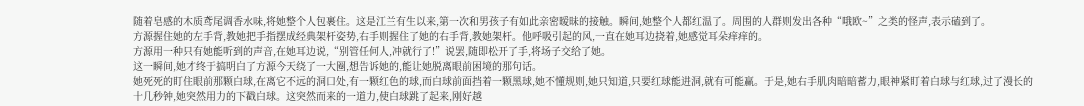随着皂感的木质鸢尾调香水味,将她整个人包裹住。这是江兰有生以来,第一次和男孩子有如此亲密暧昧的接触。瞬间,她整个人都红温了。周围的人群则发出各种“哦欧~”之类的怪声,表示磕到了。
方源握住她的左手背,教她把手指摆成经典架杆姿势,右手则握住了她的右手背,教她架杆。他呼吸引起的风,一直在她耳边挠着,她感觉耳朵痒痒的。
方源用一种只有她能听到的声音,在她耳边说,“别管任何人,冲就行了!”说罢,随即松开了手,将场子交给了她。
这一瞬间,她才终于搞明白了方源今天绕了一大圈,想告诉她的,能让她脱离眼前困境的那句话。
她死死的盯住眼前那颗白球,在离它不远的洞口处,有一颗红色的球,而白球前面挡着一颗黑球,她不懂规则,她只知道,只要红球能进洞,就有可能赢。于是,她右手肌肉暗暗蓄力,眼神紧盯着白球与红球,过了漫长的十几秒钟,她突然用力的下戳白球。这突然而来的一道力,使白球跳了起来,刚好越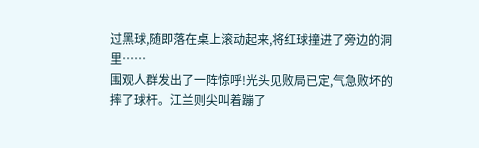过黑球,随即落在桌上滚动起来,将红球撞进了旁边的洞里……
围观人群发出了一阵惊呼!光头见败局已定,气急败坏的摔了球杆。江兰则尖叫着蹦了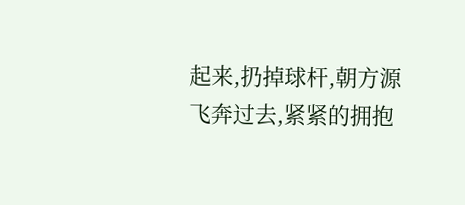起来,扔掉球杆,朝方源飞奔过去,紧紧的拥抱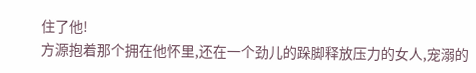住了他!
方源抱着那个拥在他怀里,还在一个劲儿的跺脚释放压力的女人,宠溺的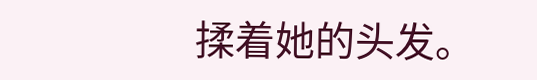揉着她的头发。